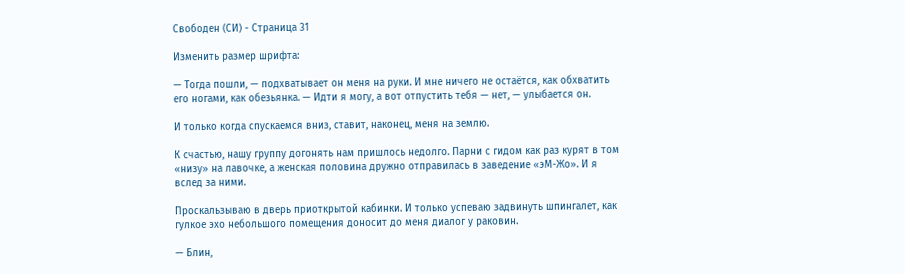Свободен (СИ) - Страница 31

Изменить размер шрифта:

— Тогда пошли, — подхватывает он меня на руки. И мне ничего не остаётся, как обхватить его ногами, как обезьянка. — Идти я могу, а вот отпустить тебя — нет, — улыбается он.

И только когда спускаемся вниз, ставит, наконец, меня на землю.

К счастью, нашу группу догонять нам пришлось недолго. Парни с гидом как раз курят в том «низу» на лавочке, а женская половина дружно отправилась в заведение «эМ-Жо». И я вслед за ними.

Проскальзываю в дверь приоткрытой кабинки. И только успеваю задвинуть шпингалет, как гулкое эхо небольшого помещения доносит до меня диалог у раковин.

— Блин,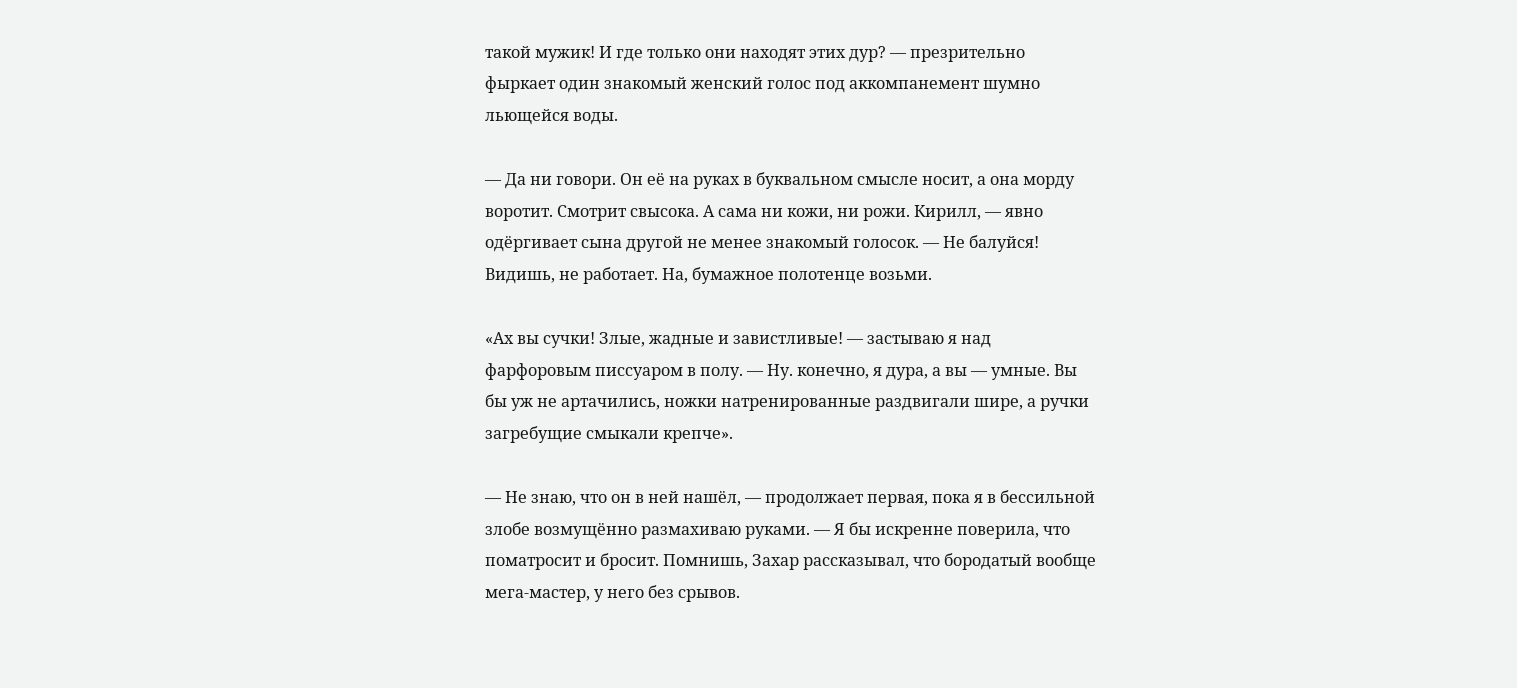такой мужик! И где только они находят этих дур? — презрительно фыркает один знакомый женский голос под аккомпанемент шумно льющейся воды.

— Да ни говори. Он её на руках в буквальном смысле носит, а она морду воротит. Смотрит свысока. А сама ни кожи, ни рожи. Кирилл, — явно одёргивает сына другой не менее знакомый голосок. — Не балуйся! Видишь, не работает. На, бумажное полотенце возьми.

«Ах вы сучки! Злые, жадные и завистливые! — застываю я над фарфоровым писсуаром в полу. — Ну. конечно, я дура, а вы — умные. Вы бы уж не артачились, ножки натренированные раздвигали шире, а ручки загребущие смыкали крепче».

— Не знаю, что он в ней нашёл, — продолжает первая, пока я в бессильной злобе возмущённо размахиваю руками. — Я бы искренне поверила, что поматросит и бросит. Помнишь, Захар рассказывал, что бородатый вообще мега-мастер, у него без срывов.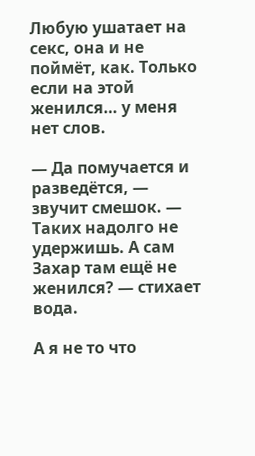Любую ушатает на секс, она и не поймёт, как. Только если на этой женился… у меня нет слов.

— Да помучается и разведётся, — звучит смешок. — Таких надолго не удержишь. А сам Захар там ещё не женился? — стихает вода.

А я не то что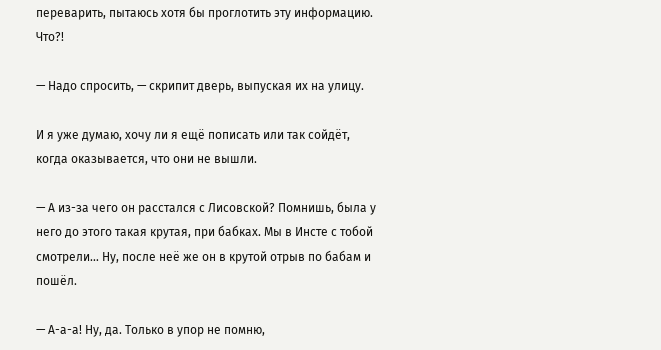переварить, пытаюсь хотя бы проглотить эту информацию. Что?!

— Надо спросить, — скрипит дверь, выпуская их на улицу.

И я уже думаю, хочу ли я ещё пописать или так сойдёт, когда оказывается, что они не вышли.

— А из-за чего он расстался с Лисовской? Помнишь, была у него до этого такая крутая, при бабках. Мы в Инсте с тобой смотрели… Ну, после неё же он в крутой отрыв по бабам и пошёл.

— А-а-а! Ну, да. Только в упор не помню,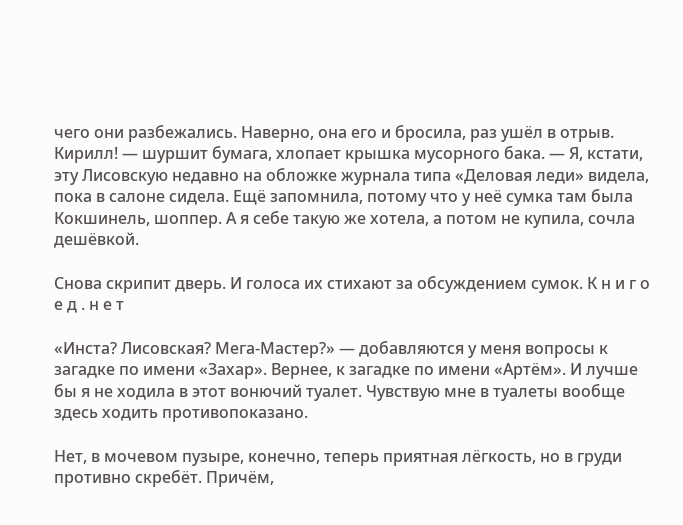чего они разбежались. Наверно, она его и бросила, раз ушёл в отрыв. Кирилл! — шуршит бумага, хлопает крышка мусорного бака. — Я, кстати, эту Лисовскую недавно на обложке журнала типа «Деловая леди» видела, пока в салоне сидела. Ещё запомнила, потому что у неё сумка там была Кокшинель, шоппер. А я себе такую же хотела, а потом не купила, сочла дешёвкой.

Снова скрипит дверь. И голоса их стихают за обсуждением сумок. К н и г о е д . н е т

«Инста? Лисовская? Мега-Мастер?» — добавляются у меня вопросы к загадке по имени «Захар». Вернее, к загадке по имени «Артём». И лучше бы я не ходила в этот вонючий туалет. Чувствую мне в туалеты вообще здесь ходить противопоказано.

Нет, в мочевом пузыре, конечно, теперь приятная лёгкость, но в груди противно скребёт. Причём,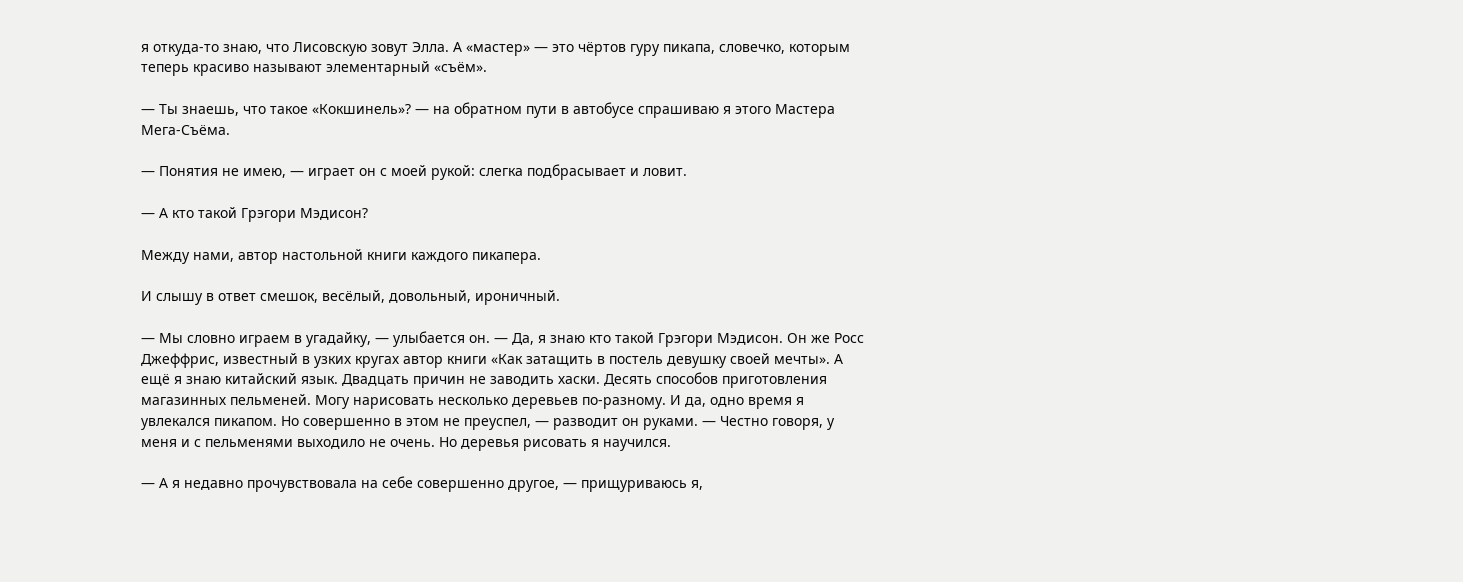я откуда-то знаю, что Лисовскую зовут Элла. А «мастер» — это чёртов гуру пикапа, словечко, которым теперь красиво называют элементарный «съём».

— Ты знаешь, что такое «Кокшинель»? — на обратном пути в автобусе спрашиваю я этого Мастера Мега-Съёма.

— Понятия не имею, — играет он с моей рукой: слегка подбрасывает и ловит.

— А кто такой Грэгори Мэдисон?

Между нами, автор настольной книги каждого пикапера.

И слышу в ответ смешок, весёлый, довольный, ироничный.

— Мы словно играем в угадайку, — улыбается он. — Да, я знаю кто такой Грэгори Мэдисон. Он же Росс Джеффрис, известный в узких кругах автор книги «Как затащить в постель девушку своей мечты». А ещё я знаю китайский язык. Двадцать причин не заводить хаски. Десять способов приготовления магазинных пельменей. Могу нарисовать несколько деревьев по-разному. И да, одно время я увлекался пикапом. Но совершенно в этом не преуспел, — разводит он руками. — Честно говоря, у меня и с пельменями выходило не очень. Но деревья рисовать я научился.

— А я недавно прочувствовала на себе совершенно другое, — прищуриваюсь я,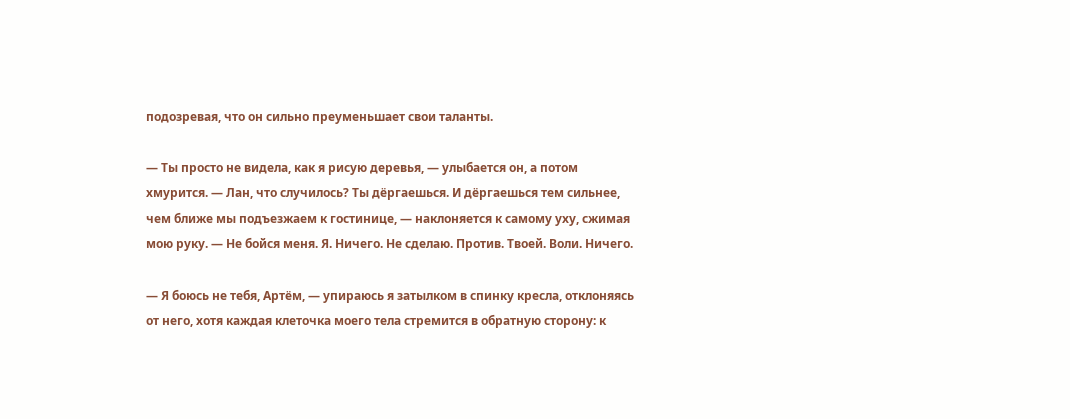подозревая, что он сильно преуменьшает свои таланты.

— Ты просто не видела, как я рисую деревья, — улыбается он, а потом хмурится. — Лан, что случилось? Ты дёргаешься. И дёргаешься тем сильнее, чем ближе мы подъезжаем к гостинице, — наклоняется к самому уху, сжимая мою руку. — Не бойся меня. Я. Ничего. Не сделаю. Против. Твоей. Воли. Ничего.

— Я боюсь не тебя, Артём, — упираюсь я затылком в спинку кресла, отклоняясь от него, хотя каждая клеточка моего тела стремится в обратную сторону: к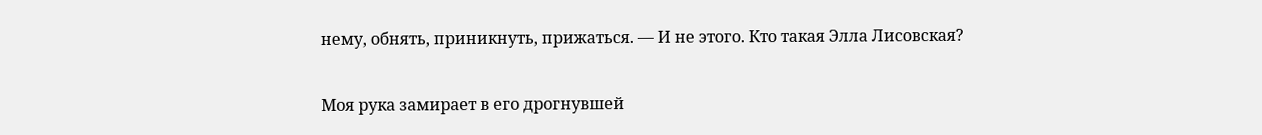нему, обнять, приникнуть, прижаться. — И не этого. Кто такая Элла Лисовская?

Моя рука замирает в его дрогнувшей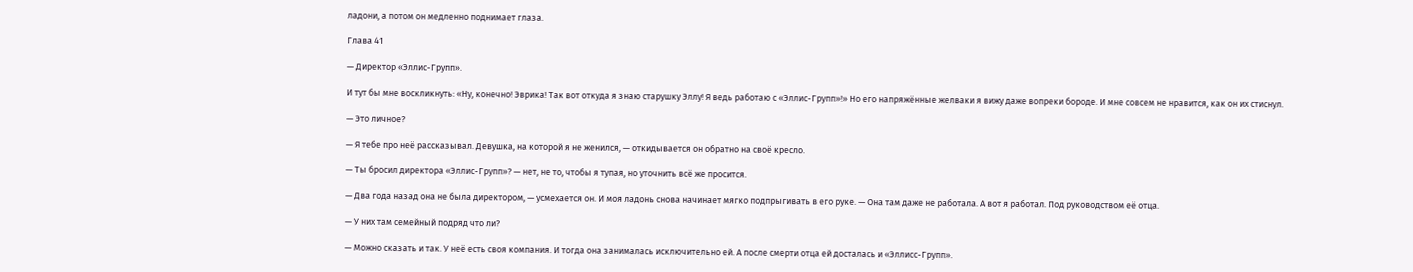ладони, а потом он медленно поднимает глаза.

Глава 41

— Директор «Эллис-Групп».

И тут бы мне воскликнуть: «Ну, конечно! Эврика! Так вот откуда я знаю старушку Эллу! Я ведь работаю с «Эллис-Групп»!» Но его напряжённые желваки я вижу даже вопреки бороде. И мне совсем не нравится, как он их стиснул.

— Это личное?

— Я тебе про неё рассказывал. Девушка, на которой я не женился, — откидывается он обратно на своё кресло.

— Ты бросил директора «Эллис-Групп»? — нет, не то, чтобы я тупая, но уточнить всё же просится.

— Два года назад она не была директором, — усмехается он. И моя ладонь снова начинает мягко подпрыгивать в его руке. — Она там даже не работала. А вот я работал. Под руководством её отца.

— У них там семейный подряд что ли?

— Можно сказать и так. У неё есть своя компания. И тогда она занималась исключительно ей. А после смерти отца ей досталась и «Эллисс-Групп».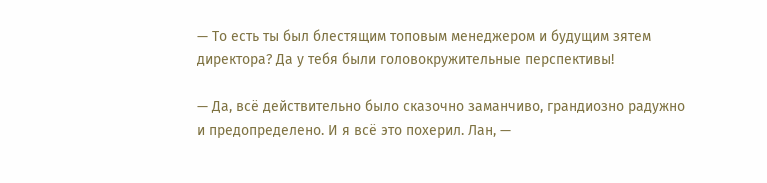— То есть ты был блестящим топовым менеджером и будущим зятем директора? Да у тебя были головокружительные перспективы!

— Да, всё действительно было сказочно заманчиво, грандиозно радужно и предопределено. И я всё это похерил. Лан, —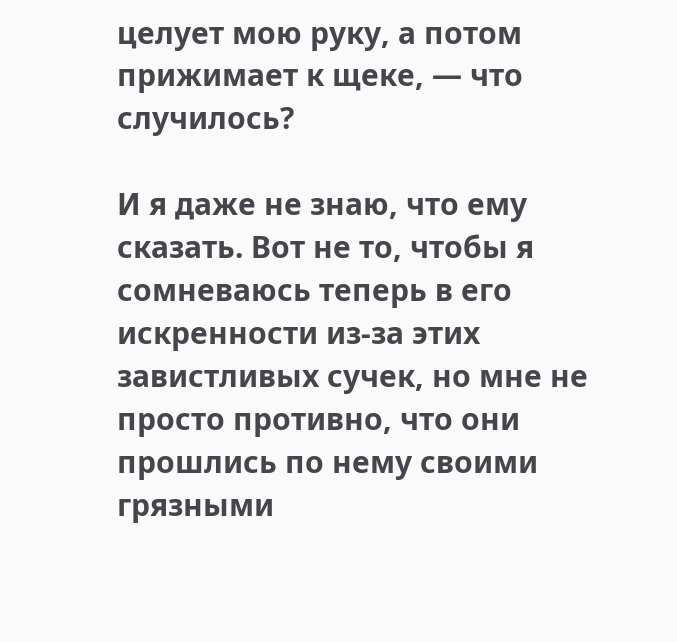целует мою руку, а потом прижимает к щеке, — что случилось?

И я даже не знаю, что ему сказать. Вот не то, чтобы я сомневаюсь теперь в его искренности из-за этих завистливых сучек, но мне не просто противно, что они прошлись по нему своими грязными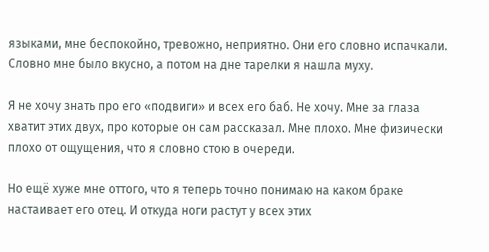языками, мне беспокойно, тревожно, неприятно. Они его словно испачкали. Словно мне было вкусно, а потом на дне тарелки я нашла муху.

Я не хочу знать про его «подвиги» и всех его баб. Не хочу. Мне за глаза хватит этих двух, про которые он сам рассказал. Мне плохо. Мне физически плохо от ощущения, что я словно стою в очереди.

Но ещё хуже мне оттого, что я теперь точно понимаю на каком браке настаивает его отец. И откуда ноги растут у всех этих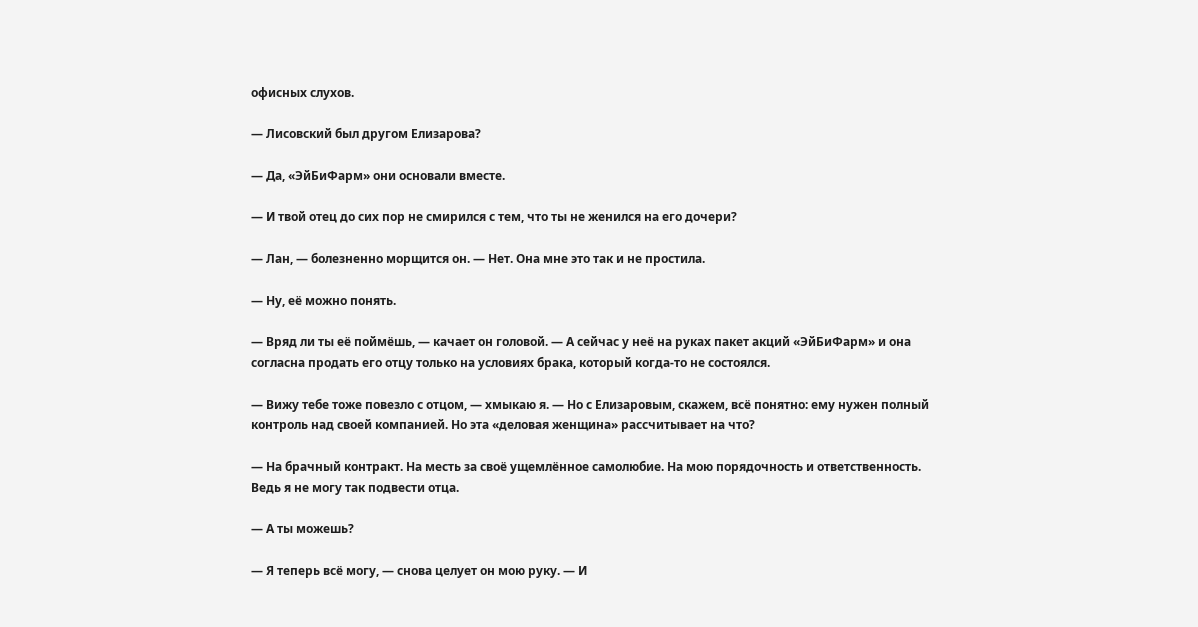офисных слухов.

— Лисовский был другом Елизарова?

— Да, «ЭйБиФарм» они основали вместе.

— И твой отец до сих пор не смирился с тем, что ты не женился на его дочери?

— Лан, — болезненно морщится он. — Нет. Она мне это так и не простила.

— Ну, её можно понять.

— Вряд ли ты её поймёшь, — качает он головой. — А сейчас у неё на руках пакет акций «ЭйБиФарм» и она согласна продать его отцу только на условиях брака, который когда-то не состоялся.

— Вижу тебе тоже повезло с отцом, — хмыкаю я. — Но с Елизаровым, скажем, всё понятно: ему нужен полный контроль над своей компанией. Но эта «деловая женщина» рассчитывает на что?

— На брачный контракт. На месть за своё ущемлённое самолюбие. На мою порядочность и ответственность. Ведь я не могу так подвести отца.

— А ты можешь?

— Я теперь всё могу, — снова целует он мою руку. — И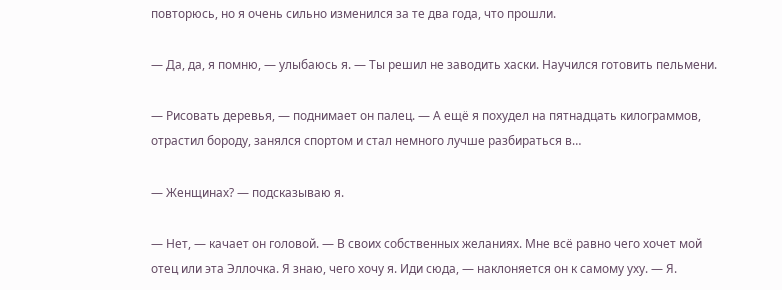повторюсь, но я очень сильно изменился за те два года, что прошли.

— Да, да, я помню, — улыбаюсь я. — Ты решил не заводить хаски. Научился готовить пельмени.

— Рисовать деревья, — поднимает он палец. — А ещё я похудел на пятнадцать килограммов, отрастил бороду, занялся спортом и стал немного лучше разбираться в…

— Женщинах? — подсказываю я.

— Нет, — качает он головой. — В своих собственных желаниях. Мне всё равно чего хочет мой отец или эта Эллочка. Я знаю, чего хочу я. Иди сюда, — наклоняется он к самому уху. — Я.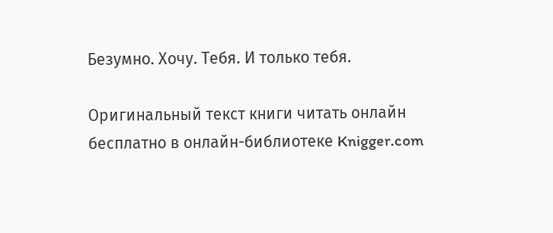Безумно. Хочу. Тебя. И только тебя.

Оригинальный текст книги читать онлайн бесплатно в онлайн-библиотеке Knigger.com